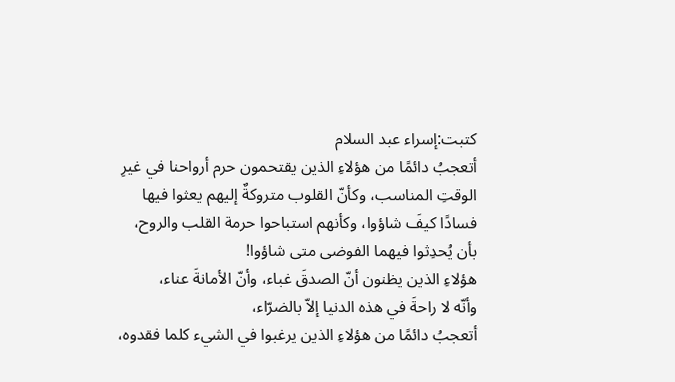كتبت:إسراء عبد السلام
أتعجبُ دائمًا من هؤلاءِ الذين يقتحمون حرم أرواحنا في غيرِ الوقتِ المناسب، وكأنّ القلوب متروكةٌ إليهم يعثوا فيها فسادًا كيفَ شاؤوا، وكأنهم استباحوا حرمة القلب والروح، بأن يُحدِثوا فيهما الفوضى متى شاؤوا!
هؤلاءِ الذين يظنون أنّ الصدقَ غباء، وأنّ الأمانةَ عناء،
وأنّه لا راحةَ في هذه الدنيا إلاّ بالضرّاء،
أتعجبُ دائمًا من هؤلاءِ الذين يرغبوا في الشيء كلما فقدوه،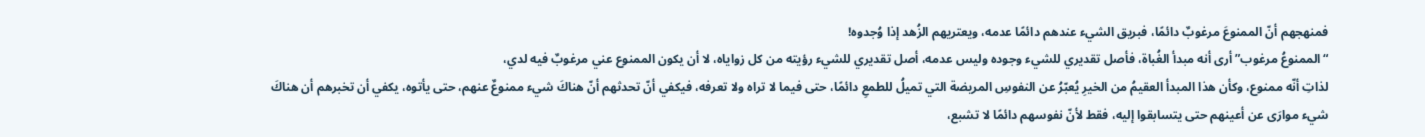فمنهجهم أنّ الممنوعَ مرغوبٌ دائمًا، فبريق الشيء عندهم دائمًا عدمه، ويعتريهم الزُهد إذا وُجدوه!
“الممنوعُ مرغوب” أرى أنه مبدأ الغُباة، فأصل تقديري للشيء وجوده وليس عدمه، أصل تقديري للشيء رؤيته من كل زواياه، لا أن يكون الممنوع عني مرغوبٌ فيه لدي،
لذاتِ أنّه ممنوع، وكأن هذا المبدأ العقيمُ من الخيرِ يُعبّرُ عن النفوسِ المريضة التي تميلُ للطمعِ دائمًا، حتى فيما لا تراه ولا تعرفه، فيكفي أنّ تحدثهم أنّ هناكَ شيء ممنوعٌ عنهم، حتى يأتوه، يكفي أن تخبرهم أن هناكَ شيء موارَى عن أعينهم حتى يتسابقوا إليه، فقط لأنّ نفوسهم دائمًا لا تشبع،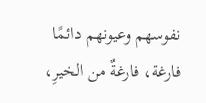نفوسهم وعيونهم دائمًا فارغة، فارغةٌ من الخيرِ،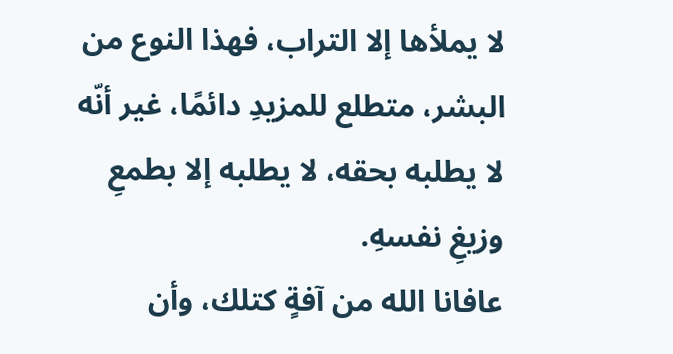لا يملأها إلا التراب، فهذا النوع من البشر، متطلع للمزيدِ دائمًا، غير أنّه لا يطلبه بحقه، لا يطلبه إلا بطمعِ وزيغِ نفسهِ.
عافانا الله من آفةٍ كتلك، وأن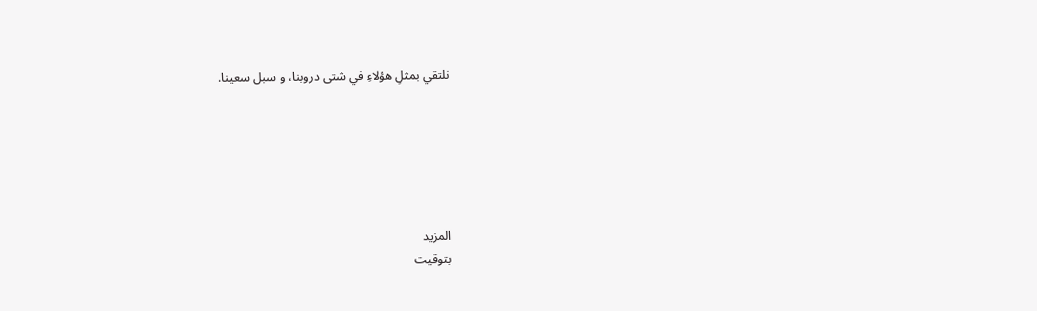نلتقي بمثلِ هؤلاءِ في شتى دروبنا، و سبل سعينا.






المزيد
بتوقيت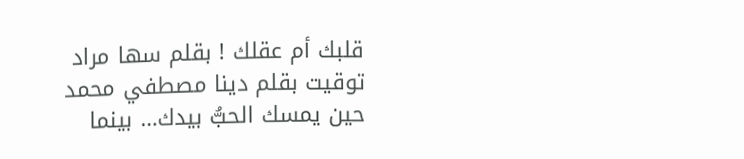قلبك أم عقلك ! بقلم سها مراد
توقيت بقلم دينا مصطفي محمد
حين يمسك الحبُّ بيدك… بينما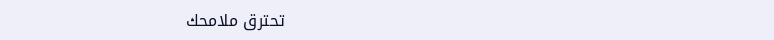تحترق ملامحك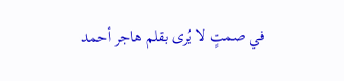في صمتٍ لا يُرى بقلم هاجر أحمد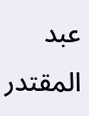عبد المقتدر